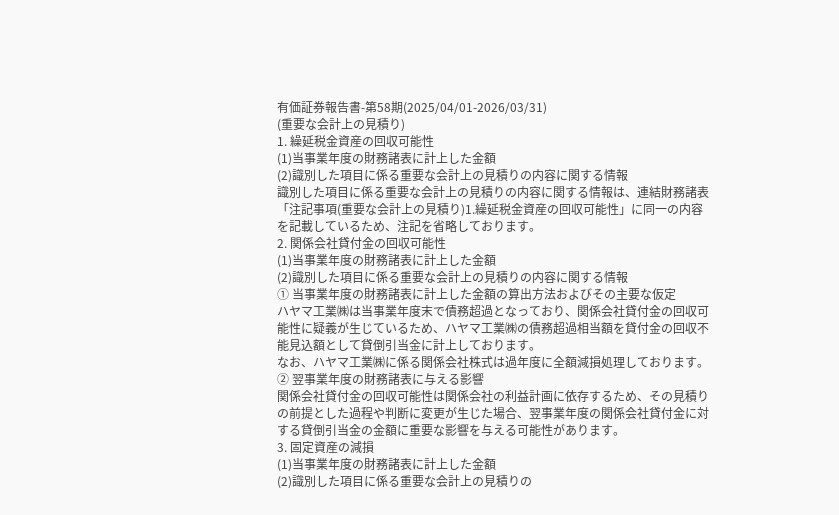有価証券報告書-第58期(2025/04/01-2026/03/31)
(重要な会計上の見積り)
1. 繰延税金資産の回収可能性
(1)当事業年度の財務諸表に計上した金額
(2)識別した項目に係る重要な会計上の見積りの内容に関する情報
識別した項目に係る重要な会計上の見積りの内容に関する情報は、連結財務諸表「注記事項(重要な会計上の見積り)1.繰延税金資産の回収可能性」に同一の内容を記載しているため、注記を省略しております。
2. 関係会社貸付金の回収可能性
(1)当事業年度の財務諸表に計上した金額
(2)識別した項目に係る重要な会計上の見積りの内容に関する情報
① 当事業年度の財務諸表に計上した金額の算出方法およびその主要な仮定
ハヤマ工業㈱は当事業年度末で債務超過となっており、関係会社貸付金の回収可能性に疑義が生じているため、ハヤマ工業㈱の債務超過相当額を貸付金の回収不能見込額として貸倒引当金に計上しております。
なお、ハヤマ工業㈱に係る関係会社株式は過年度に全額減損処理しております。
② 翌事業年度の財務諸表に与える影響
関係会社貸付金の回収可能性は関係会社の利益計画に依存するため、その見積りの前提とした過程や判断に変更が生じた場合、翌事業年度の関係会社貸付金に対する貸倒引当金の金額に重要な影響を与える可能性があります。
3. 固定資産の減損
(1)当事業年度の財務諸表に計上した金額
(2)識別した項目に係る重要な会計上の見積りの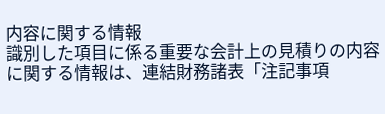内容に関する情報
識別した項目に係る重要な会計上の見積りの内容に関する情報は、連結財務諸表「注記事項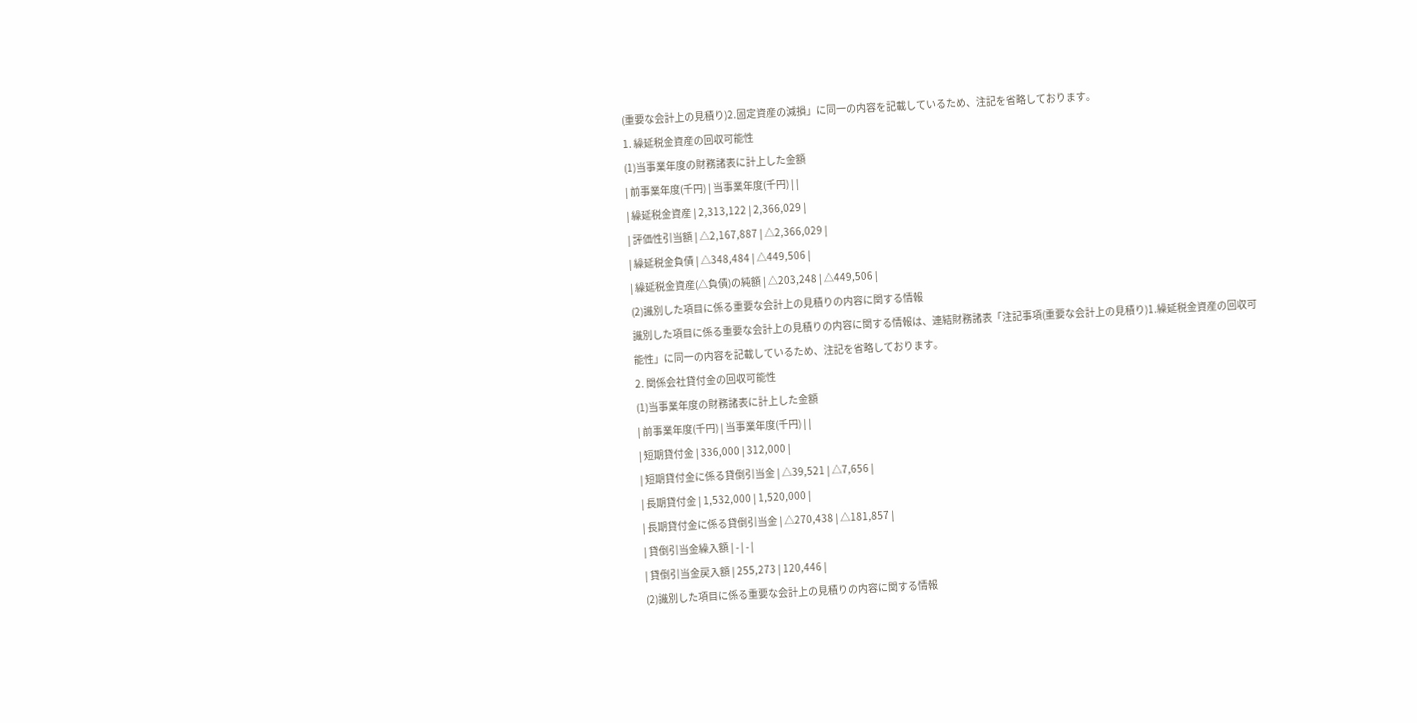(重要な会計上の見積り)2.固定資産の減損」に同一の内容を記載しているため、注記を省略しております。
1. 繰延税金資産の回収可能性
(1)当事業年度の財務諸表に計上した金額
| 前事業年度(千円) | 当事業年度(千円) | |
| 繰延税金資産 | 2,313,122 | 2,366,029 |
| 評価性引当額 | △2,167,887 | △2,366,029 |
| 繰延税金負債 | △348,484 | △449,506 |
| 繰延税金資産(△負債)の純額 | △203,248 | △449,506 |
(2)識別した項目に係る重要な会計上の見積りの内容に関する情報
識別した項目に係る重要な会計上の見積りの内容に関する情報は、連結財務諸表「注記事項(重要な会計上の見積り)1.繰延税金資産の回収可能性」に同一の内容を記載しているため、注記を省略しております。
2. 関係会社貸付金の回収可能性
(1)当事業年度の財務諸表に計上した金額
| 前事業年度(千円) | 当事業年度(千円) | |
| 短期貸付金 | 336,000 | 312,000 |
| 短期貸付金に係る貸倒引当金 | △39,521 | △7,656 |
| 長期貸付金 | 1,532,000 | 1,520,000 |
| 長期貸付金に係る貸倒引当金 | △270,438 | △181,857 |
| 貸倒引当金繰入額 | - | - |
| 貸倒引当金戻入額 | 255,273 | 120,446 |
(2)識別した項目に係る重要な会計上の見積りの内容に関する情報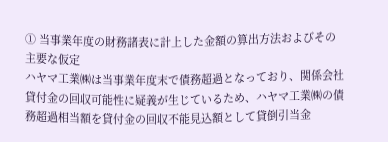① 当事業年度の財務諸表に計上した金額の算出方法およびその主要な仮定
ハヤマ工業㈱は当事業年度末で債務超過となっており、関係会社貸付金の回収可能性に疑義が生じているため、ハヤマ工業㈱の債務超過相当額を貸付金の回収不能見込額として貸倒引当金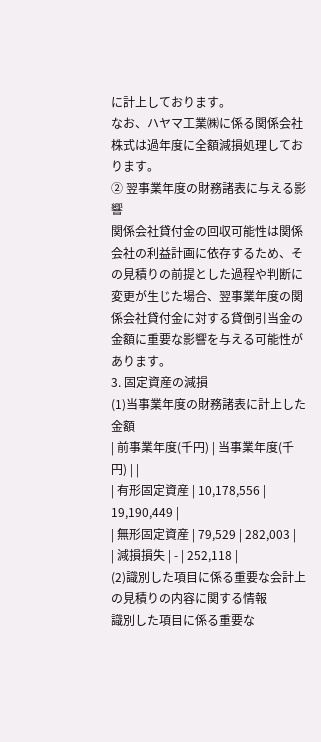に計上しております。
なお、ハヤマ工業㈱に係る関係会社株式は過年度に全額減損処理しております。
② 翌事業年度の財務諸表に与える影響
関係会社貸付金の回収可能性は関係会社の利益計画に依存するため、その見積りの前提とした過程や判断に変更が生じた場合、翌事業年度の関係会社貸付金に対する貸倒引当金の金額に重要な影響を与える可能性があります。
3. 固定資産の減損
(1)当事業年度の財務諸表に計上した金額
| 前事業年度(千円) | 当事業年度(千円) | |
| 有形固定資産 | 10,178,556 | 19,190,449 |
| 無形固定資産 | 79,529 | 282,003 |
| 減損損失 | - | 252,118 |
(2)識別した項目に係る重要な会計上の見積りの内容に関する情報
識別した項目に係る重要な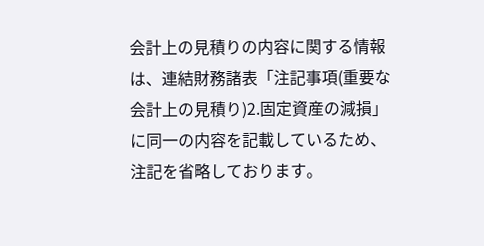会計上の見積りの内容に関する情報は、連結財務諸表「注記事項(重要な会計上の見積り)2.固定資産の減損」に同一の内容を記載しているため、注記を省略しております。